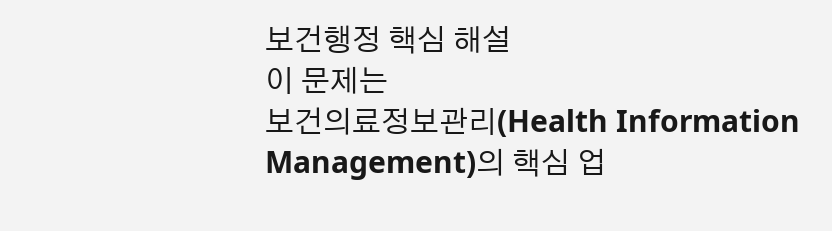보건행정 핵심 해설
이 문제는
보건의료정보관리(Health Information Management)의 핵심 업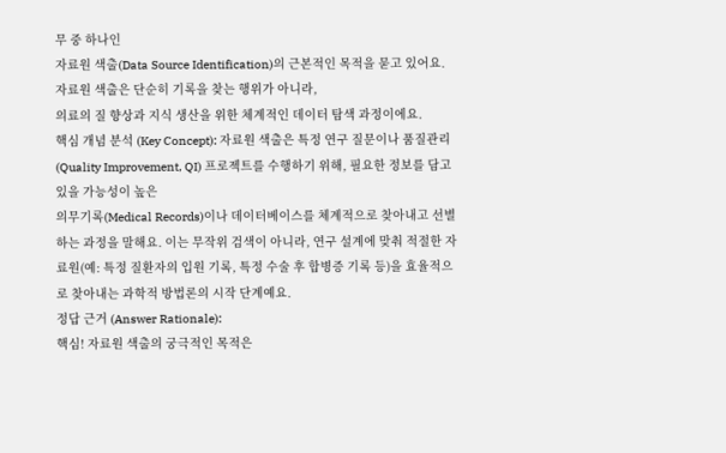무 중 하나인
자료원 색출(Data Source Identification)의 근본적인 목적을 묻고 있어요. 자료원 색출은 단순히 기록을 찾는 행위가 아니라,
의료의 질 향상과 지식 생산을 위한 체계적인 데이터 탐색 과정이에요.
핵심 개념 분석 (Key Concept): 자료원 색출은 특정 연구 질문이나 품질관리(Quality Improvement, QI) 프로젝트를 수행하기 위해, 필요한 정보를 담고 있을 가능성이 높은
의무기록(Medical Records)이나 데이터베이스를 체계적으로 찾아내고 선별하는 과정을 말해요. 이는 무작위 검색이 아니라, 연구 설계에 맞춰 적절한 자료원(예: 특정 질환자의 입원 기록, 특정 수술 후 합병증 기록 등)을 효율적으로 찾아내는 과학적 방법론의 시작 단계예요.
정답 근거 (Answer Rationale):
핵심! 자료원 색출의 궁극적인 목적은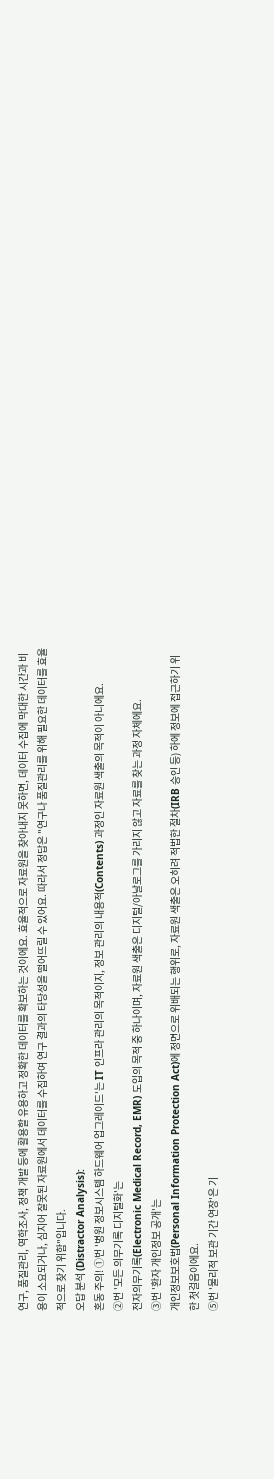연구, 품질관리, 역학조사, 정책 개발 등에 활용할 유용하고 정확한 데이터를 확보하는 것이에요. 효율적으로 자료원을 찾아내지 못하면, 데이터 수집에 막대한 시간과 비용이 소요되거나, 심지어 잘못된 자료원에서 데이터를 수집하여 연구 결과의 타당성을 떨어뜨릴 수 있어요. 따라서 정답은 "연구나 품질관리를 위해 필요한 데이터를 효율적으로 찾기 위함"입니다.
오답 분석 (Distractor Analysis):
혼동 주의! ①번 '병원 정보시스템 하드웨어 업그레이드'는 IT 인프라 관리의 목적이지, 정보 관리의 내용적(Contents) 과정인 자료원 색출의 목적이 아니에요.
②번 '모든 의무기록 디지털화'는
전자의무기록(Electronic Medical Record, EMR) 도입의 목적 중 하나이며, 자료원 색출은 디지털/아날로그를 가리지 않고 자료를 찾는 과정 자체에요.
③번 '환자 개인정보 공개'는
개인정보보호법(Personal Information Protection Act)에 정면으로 위배되는 행위로, 자료원 색출은 오히려 적법한 절차(IRB 승인 등) 하에 정보에 접근하기 위한 첫걸음이에요.
⑤번 '물리적 보관 기간 연장'은 기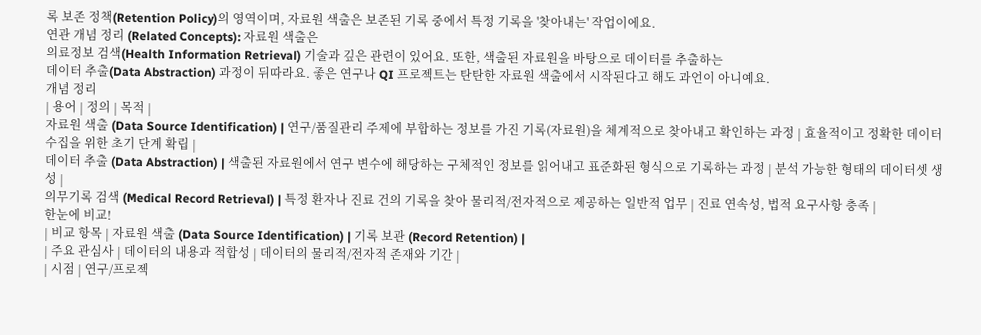록 보존 정책(Retention Policy)의 영역이며, 자료원 색출은 보존된 기록 중에서 특정 기록을 '찾아내는' 작업이에요.
연관 개념 정리 (Related Concepts): 자료원 색출은
의료정보 검색(Health Information Retrieval) 기술과 깊은 관련이 있어요. 또한, 색출된 자료원을 바탕으로 데이터를 추출하는
데이터 추출(Data Abstraction) 과정이 뒤따라요. 좋은 연구나 QI 프로젝트는 탄탄한 자료원 색출에서 시작된다고 해도 과언이 아니예요.
개념 정리
| 용어 | 정의 | 목적 |
자료원 색출 (Data Source Identification) | 연구/품질관리 주제에 부합하는 정보를 가진 기록(자료원)을 체계적으로 찾아내고 확인하는 과정 | 효율적이고 정확한 데이터 수집을 위한 초기 단계 확립 |
데이터 추출 (Data Abstraction) | 색출된 자료원에서 연구 변수에 해당하는 구체적인 정보를 읽어내고 표준화된 형식으로 기록하는 과정 | 분석 가능한 형태의 데이터셋 생성 |
의무기록 검색 (Medical Record Retrieval) | 특정 환자나 진료 건의 기록을 찾아 물리적/전자적으로 제공하는 일반적 업무 | 진료 연속성, 법적 요구사항 충족 |
한눈에 비교!
| 비교 항목 | 자료원 색출 (Data Source Identification) | 기록 보관 (Record Retention) |
| 주요 관심사 | 데이터의 내용과 적합성 | 데이터의 물리적/전자적 존재와 기간 |
| 시점 | 연구/프로젝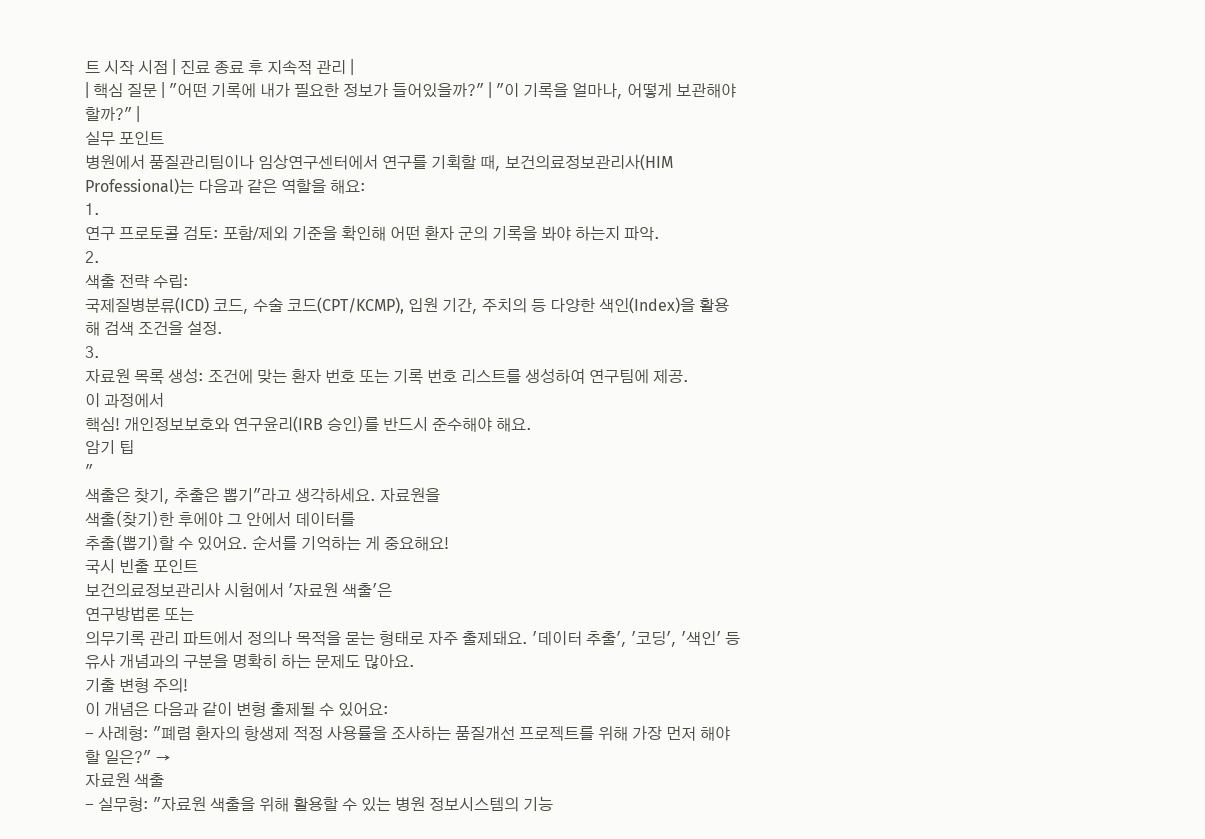트 시작 시점 | 진료 종료 후 지속적 관리 |
| 핵심 질문 | "어떤 기록에 내가 필요한 정보가 들어있을까?" | "이 기록을 얼마나, 어떻게 보관해야 할까?" |
실무 포인트
병원에서 품질관리팀이나 임상연구센터에서 연구를 기획할 때, 보건의료정보관리사(HIM Professional)는 다음과 같은 역할을 해요:
1.
연구 프로토콜 검토: 포함/제외 기준을 확인해 어떤 환자 군의 기록을 봐야 하는지 파악.
2.
색출 전략 수립:
국제질병분류(ICD) 코드, 수술 코드(CPT/KCMP), 입원 기간, 주치의 등 다양한 색인(Index)을 활용해 검색 조건을 설정.
3.
자료원 목록 생성: 조건에 맞는 환자 번호 또는 기록 번호 리스트를 생성하여 연구팀에 제공.
이 과정에서
핵심! 개인정보보호와 연구윤리(IRB 승인)를 반드시 준수해야 해요.
암기 팁
"
색출은 찾기, 추출은 뽑기"라고 생각하세요. 자료원을
색출(찾기)한 후에야 그 안에서 데이터를
추출(뽑기)할 수 있어요. 순서를 기억하는 게 중요해요!
국시 빈출 포인트
보건의료정보관리사 시험에서 '자료원 색출'은
연구방법론 또는
의무기록 관리 파트에서 정의나 목적을 묻는 형태로 자주 출제돼요. '데이터 추출', '코딩', '색인' 등 유사 개념과의 구분을 명확히 하는 문제도 많아요.
기출 변형 주의!
이 개념은 다음과 같이 변형 출제될 수 있어요:
- 사례형: "폐렴 환자의 항생제 적정 사용률을 조사하는 품질개선 프로젝트를 위해 가장 먼저 해야 할 일은?" →
자료원 색출
- 실무형: "자료원 색출을 위해 활용할 수 있는 병원 정보시스템의 기능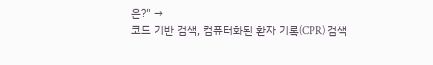은?" →
코드 기반 검색, 컴퓨터화된 환자 기록(CPR) 검색